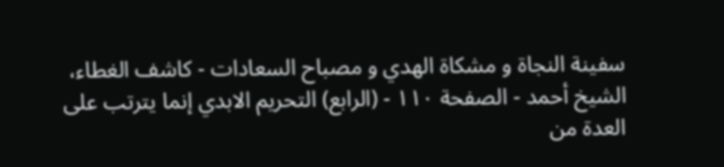سفينة النجاة و مشكاة الهدي و مصباح السعادات - كاشف الغطاء، الشيخ أحمد - الصفحة ١١٠ - (الرابع) التحريم الابدي إنما يترتب على العدة من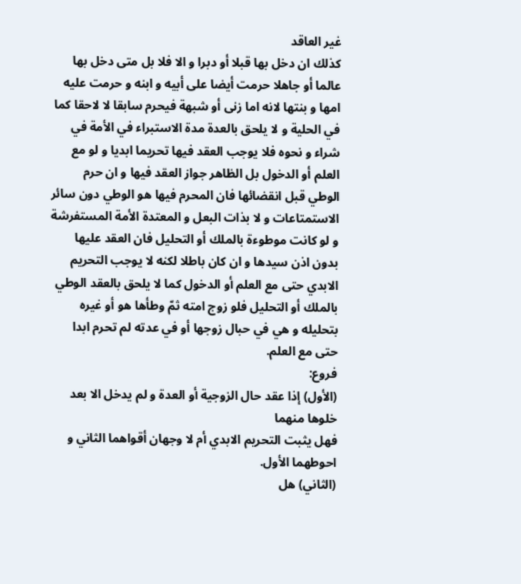غير العاقد
كذلك ان دخل بها قبلا أو دبرا و الا فلا بل متى دخل بها عالما أو جاهلا حرمت أيضا على أبيه و ابنه و حرمت عليه امها و بنتها لانه اما زنى أو شبهة فيحرم سابقا لا لاحقا كما في الحلية و لا يلحق بالعدة مدة الاستبراء في الأمة في شراء و نحوه فلا يوجب العقد فيها تحريما ابديا و لو مع العلم أو الدخول بل الظاهر جواز العقد فيها و ان حرم الوطي قبل انقضائها فان المحرم فيها هو الوطي دون سائر الاستمتاعات و لا بذات البعل و المعتدة الأمة المستفرشة و لو كانت موطوءة بالملك أو التحليل فان العقد عليها بدون اذن سيدها و ان كان باطلا لكنه لا يوجب التحريم الابدي حتى مع العلم أو الدخول كما لا يلحق بالعقد الوطي بالملك أو التحليل فلو زوج امته ثمّ وطأها هو أو غيره بتحليله و هي في حبال زوجها أو في عدته لم تحرم ابدا حتى مع العلم.
فروع:
(الأول) إذا عقد حال الزوجية أو العدة و لم يدخل الا بعد خلوها منهما
فهل يثبت التحريم الابدي أم لا وجهان أقواهما الثاني و احوطهما الأول.
(الثاني) هل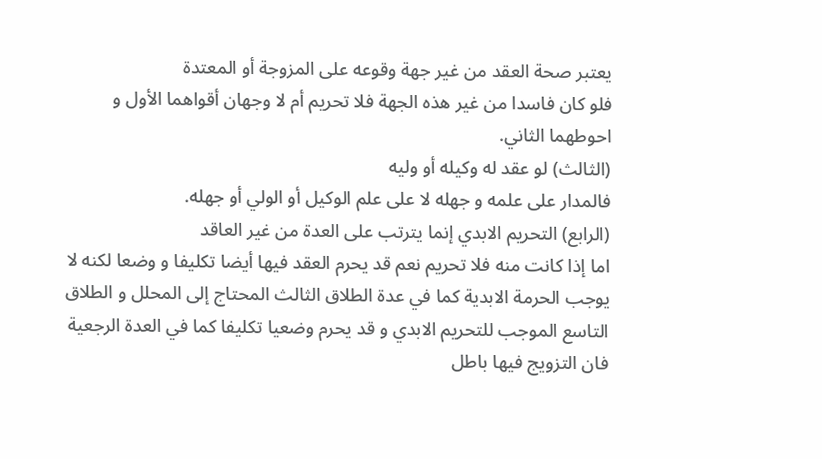يعتبر صحة العقد من غير جهة وقوعه على المزوجة أو المعتدة
فلو كان فاسدا من غير هذه الجهة فلا تحريم أم لا وجهان أقواهما الأول و احوطهما الثاني.
(الثالث) لو عقد له وكيله أو وليه
فالمدار على علمه و جهله لا على علم الوكيل أو الولي أو جهله.
(الرابع) التحريم الابدي إنما يترتب على العدة من غير العاقد
اما إذا كانت منه فلا تحريم نعم قد يحرم العقد فيها أيضا تكليفا و وضعا لكنه لا يوجب الحرمة الابدية كما في عدة الطلاق الثالث المحتاج إلى المحلل و الطلاق التاسع الموجب للتحريم الابدي و قد يحرم وضعيا تكليفا كما في العدة الرجعية فان التزويج فيها باطل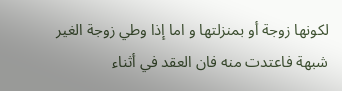لكونها زوجة أو بمنزلتها و اما إذا وطي زوجة الغير شبهة فاعتدت منه فان العقد في أثناء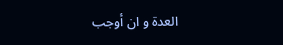العدة و ان أوجب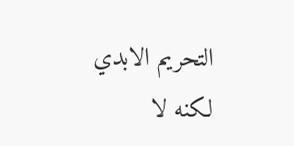التحريم الابدي لكنه لا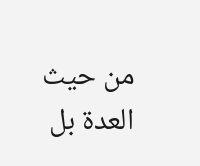من حيث العدة بل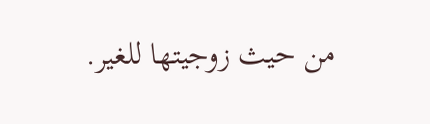من حيث زوجيتها للغير.